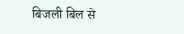बिजली बिल से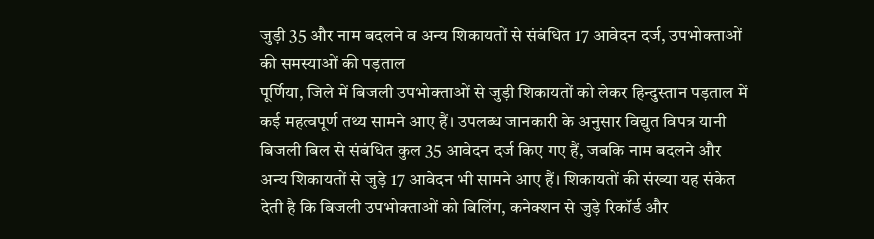जुड़ी 35 और नाम बदलने व अन्य शिकायतों से संबंधित 17 आवेदन दर्ज, उपभोक्ताओं की समस्याओं की पड़ताल
पूर्णिया, जिले में बिजली उपभोक्ताओं से जुड़ी शिकायतों को लेकर हिन्दुस्तान पड़ताल में कई महत्वपूर्ण तथ्य सामने आए हैं। उपलब्ध जानकारी के अनुसार विद्युत विपत्र यानी बिजली बिल से संबंधित कुल 35 आवेदन दर्ज किए गए हैं, जबकि नाम बदलने और अन्य शिकायतों से जुड़े 17 आवेदन भी सामने आए हैं। शिकायतों की संख्या यह संकेत देती है कि बिजली उपभोक्ताओं को बिलिंग, कनेक्शन से जुड़े रिकॉर्ड और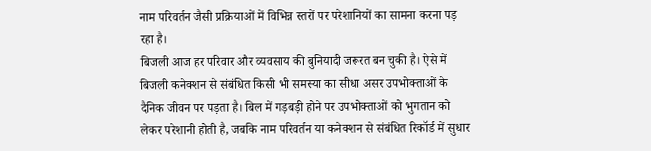नाम परिवर्तन जैसी प्रक्रियाओं में विभिन्न स्तरों पर परेशानियों का सामना करना पड़ रहा है।
बिजली आज हर परिवार और व्यवसाय की बुनियादी जरूरत बन चुकी है। ऐसे में बिजली कनेक्शन से संबंधित किसी भी समस्या का सीधा असर उपभोक्ताओं के दैनिक जीवन पर पड़ता है। बिल में गड़बड़ी होने पर उपभोक्ताओं को भुगतान को लेकर परेशानी होती है, जबकि नाम परिवर्तन या कनेक्शन से संबंधित रिकॉर्ड में सुधार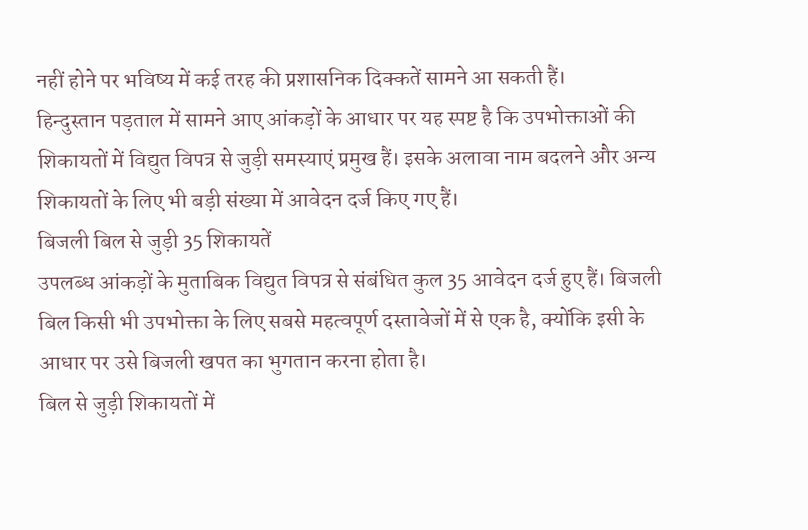नहीं होने पर भविष्य में कई तरह की प्रशासनिक दिक्कतें सामने आ सकती हैं।
हिन्दुस्तान पड़ताल में सामने आए आंकड़ों के आधार पर यह स्पष्ट है कि उपभोक्ताओं की शिकायतों में विद्युत विपत्र से जुड़ी समस्याएं प्रमुख हैं। इसके अलावा नाम बदलने और अन्य शिकायतों के लिए भी बड़ी संख्या में आवेदन दर्ज किए गए हैं।
बिजली बिल से जुड़ी 35 शिकायतें
उपलब्ध आंकड़ों के मुताबिक विद्युत विपत्र से संबंधित कुल 35 आवेदन दर्ज हुए हैं। बिजली बिल किसी भी उपभोक्ता के लिए सबसे महत्वपूर्ण दस्तावेजों में से एक है, क्योंकि इसी के आधार पर उसे बिजली खपत का भुगतान करना होता है।
बिल से जुड़ी शिकायतों में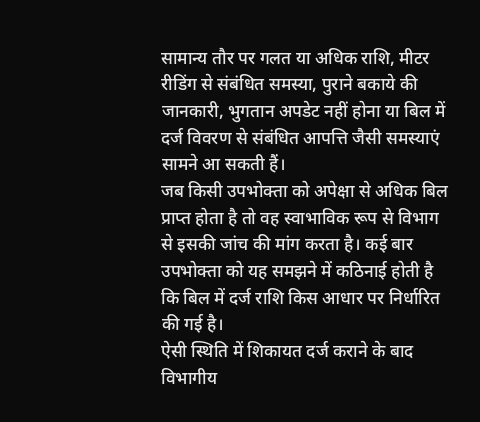सामान्य तौर पर गलत या अधिक राशि, मीटर रीडिंग से संबंधित समस्या, पुराने बकाये की जानकारी, भुगतान अपडेट नहीं होना या बिल में दर्ज विवरण से संबंधित आपत्ति जैसी समस्याएं सामने आ सकती हैं।
जब किसी उपभोक्ता को अपेक्षा से अधिक बिल प्राप्त होता है तो वह स्वाभाविक रूप से विभाग से इसकी जांच की मांग करता है। कई बार उपभोक्ता को यह समझने में कठिनाई होती है कि बिल में दर्ज राशि किस आधार पर निर्धारित की गई है।
ऐसी स्थिति में शिकायत दर्ज कराने के बाद विभागीय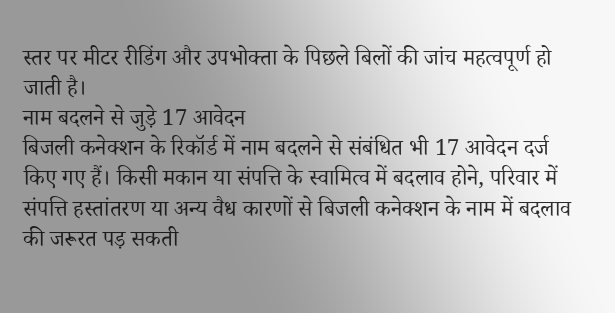स्तर पर मीटर रीडिंग और उपभोक्ता के पिछले बिलों की जांच महत्वपूर्ण हो जाती है।
नाम बदलने से जुड़े 17 आवेदन
बिजली कनेक्शन के रिकॉर्ड में नाम बदलने से संबंधित भी 17 आवेदन दर्ज किए गए हैं। किसी मकान या संपत्ति के स्वामित्व में बदलाव होने, परिवार में संपत्ति हस्तांतरण या अन्य वैध कारणों से बिजली कनेक्शन के नाम में बदलाव की जरूरत पड़ सकती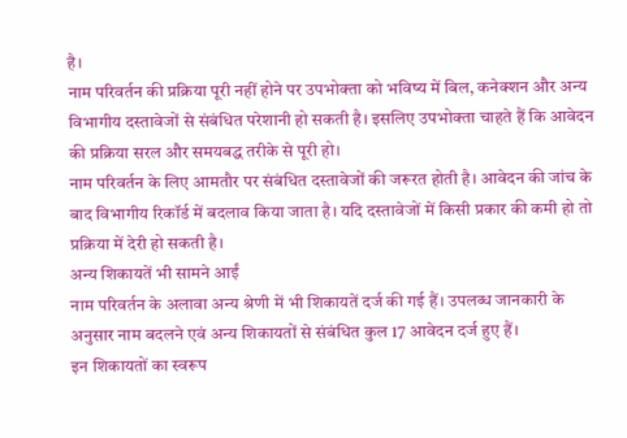है।
नाम परिवर्तन की प्रक्रिया पूरी नहीं होने पर उपभोक्ता को भविष्य में बिल, कनेक्शन और अन्य विभागीय दस्तावेजों से संबंधित परेशानी हो सकती है। इसलिए उपभोक्ता चाहते हैं कि आवेदन की प्रक्रिया सरल और समयबद्ध तरीके से पूरी हो।
नाम परिवर्तन के लिए आमतौर पर संबंधित दस्तावेजों की जरूरत होती है। आवेदन की जांच के बाद विभागीय रिकॉर्ड में बदलाव किया जाता है। यदि दस्तावेजों में किसी प्रकार की कमी हो तो प्रक्रिया में देरी हो सकती है।
अन्य शिकायतें भी सामने आईं
नाम परिवर्तन के अलावा अन्य श्रेणी में भी शिकायतें दर्ज की गई हैं। उपलब्ध जानकारी के अनुसार नाम बदलने एवं अन्य शिकायतों से संबंधित कुल 17 आवेदन दर्ज हुए हैं।
इन शिकायतों का स्वरूप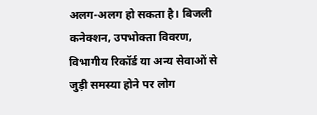अलग-अलग हो सकता है। बिजली कनेक्शन, उपभोक्ता विवरण, विभागीय रिकॉर्ड या अन्य सेवाओं से जुड़ी समस्या होने पर लोग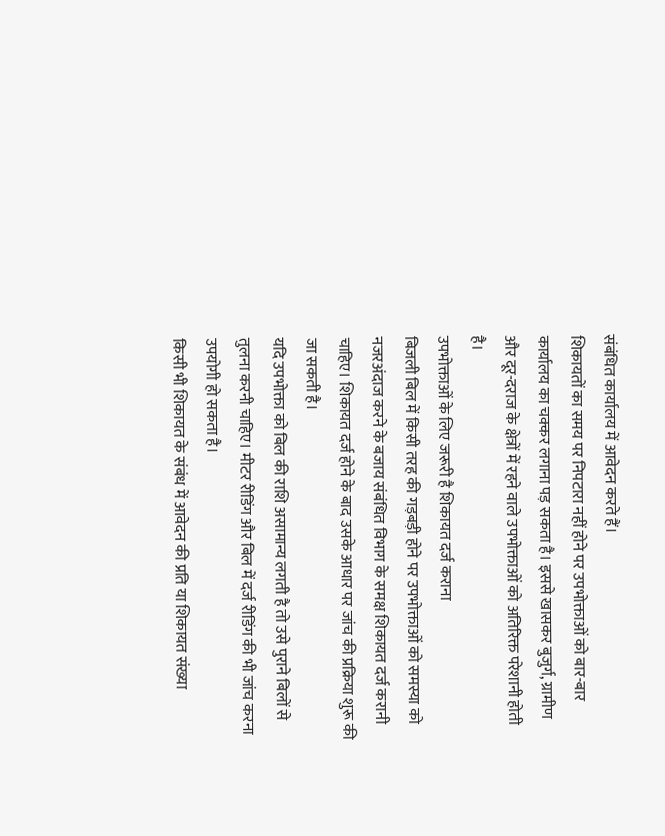संबंधित कार्यालय में आवेदन करते हैं।
शिकायतों का समय पर निपटारा नहीं होने पर उपभोक्ताओं को बार-बार कार्यालय का चक्कर लगाना पड़ सकता है। इससे खासकर बुजुर्ग, ग्रामीण और दूर-दराज के क्षेत्रों में रहने वाले उपभोक्ताओं को अतिरिक्त परेशानी होती है।
उपभोक्ताओं के लिए जरूरी है शिकायत दर्ज कराना
बिजली बिल में किसी तरह की गड़बड़ी होने पर उपभोक्ताओं को समस्या को नजरअंदाज करने के बजाय संबंधित विभाग के समक्ष शिकायत दर्ज करानी चाहिए। शिकायत दर्ज होने के बाद उसके आधार पर जांच की प्रक्रिया शुरू की जा सकती है।
यदि उपभोक्ता को बिल की राशि असामान्य लगती है तो उसे पुराने बिलों से तुलना करनी चाहिए। मीटर रीडिंग और बिल में दर्ज रीडिंग की भी जांच करना उपयोगी हो सकता है।
किसी भी शिकायत के संबंध में आवेदन की प्रति या शिकायत संख्या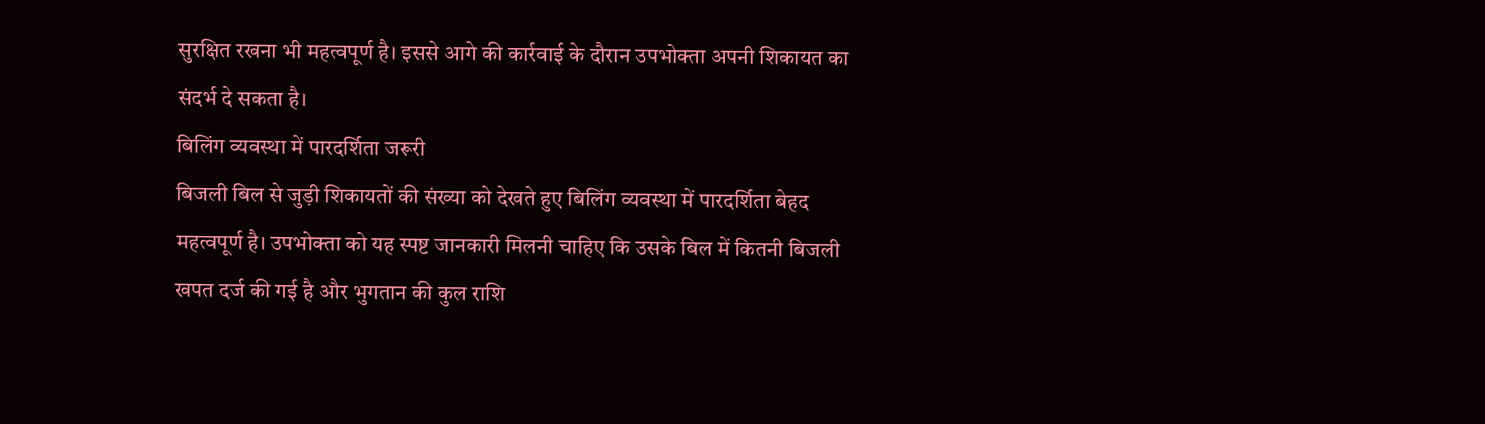सुरक्षित रखना भी महत्वपूर्ण है। इससे आगे की कार्रवाई के दौरान उपभोक्ता अपनी शिकायत का संदर्भ दे सकता है।
बिलिंग व्यवस्था में पारदर्शिता जरूरी
बिजली बिल से जुड़ी शिकायतों की संख्या को देखते हुए बिलिंग व्यवस्था में पारदर्शिता बेहद महत्वपूर्ण है। उपभोक्ता को यह स्पष्ट जानकारी मिलनी चाहिए कि उसके बिल में कितनी बिजली खपत दर्ज की गई है और भुगतान की कुल राशि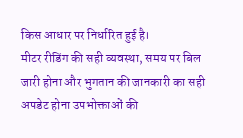किस आधार पर निर्धारित हुई है।
मीटर रीडिंग की सही व्यवस्था, समय पर बिल जारी होना और भुगतान की जानकारी का सही अपडेट होना उपभोक्ताओं की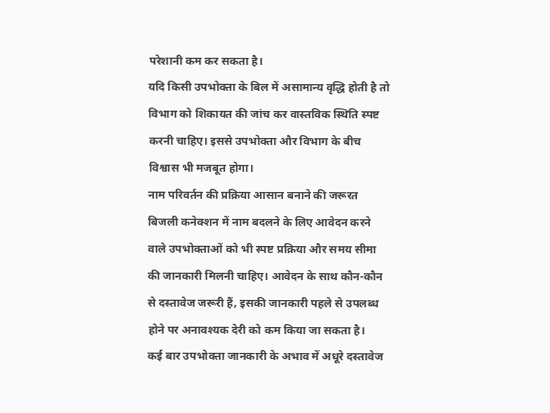परेशानी कम कर सकता है।
यदि किसी उपभोक्ता के बिल में असामान्य वृद्धि होती है तो विभाग को शिकायत की जांच कर वास्तविक स्थिति स्पष्ट करनी चाहिए। इससे उपभोक्ता और विभाग के बीच विश्वास भी मजबूत होगा।
नाम परिवर्तन की प्रक्रिया आसान बनाने की जरूरत
बिजली कनेक्शन में नाम बदलने के लिए आवेदन करने वाले उपभोक्ताओं को भी स्पष्ट प्रक्रिया और समय सीमा की जानकारी मिलनी चाहिए। आवेदन के साथ कौन-कौन से दस्तावेज जरूरी हैं, इसकी जानकारी पहले से उपलब्ध होने पर अनावश्यक देरी को कम किया जा सकता है।
कई बार उपभोक्ता जानकारी के अभाव में अधूरे दस्तावेज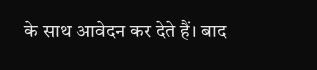के साथ आवेदन कर देते हैं। बाद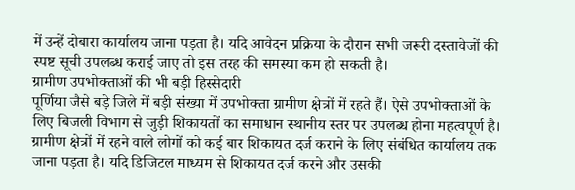में उन्हें दोबारा कार्यालय जाना पड़ता है। यदि आवेदन प्रक्रिया के दौरान सभी जरूरी दस्तावेजों की स्पष्ट सूची उपलब्ध कराई जाए तो इस तरह की समस्या कम हो सकती है।
ग्रामीण उपभोक्ताओं की भी बड़ी हिस्सेदारी
पूर्णिया जैसे बड़े जिले में बड़ी संख्या में उपभोक्ता ग्रामीण क्षेत्रों में रहते हैं। ऐसे उपभोक्ताओं के लिए बिजली विभाग से जुड़ी शिकायतों का समाधान स्थानीय स्तर पर उपलब्ध होना महत्वपूर्ण है।
ग्रामीण क्षेत्रों में रहने वाले लोगों को कई बार शिकायत दर्ज कराने के लिए संबंधित कार्यालय तक जाना पड़ता है। यदि डिजिटल माध्यम से शिकायत दर्ज करने और उसकी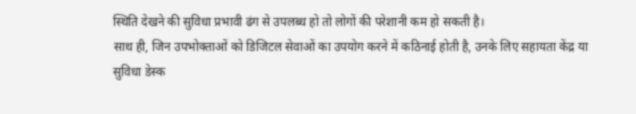स्थिति देखने की सुविधा प्रभावी ढंग से उपलब्ध हो तो लोगों की परेशानी कम हो सकती है।
साथ ही, जिन उपभोक्ताओं को डिजिटल सेवाओं का उपयोग करने में कठिनाई होती है, उनके लिए सहायता केंद्र या सुविधा डेस्क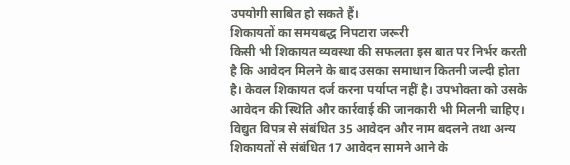उपयोगी साबित हो सकते हैं।
शिकायतों का समयबद्ध निपटारा जरूरी
किसी भी शिकायत व्यवस्था की सफलता इस बात पर निर्भर करती है कि आवेदन मिलने के बाद उसका समाधान कितनी जल्दी होता है। केवल शिकायत दर्ज करना पर्याप्त नहीं है। उपभोक्ता को उसके आवेदन की स्थिति और कार्रवाई की जानकारी भी मिलनी चाहिए।
विद्युत विपत्र से संबंधित 35 आवेदन और नाम बदलने तथा अन्य शिकायतों से संबंधित 17 आवेदन सामने आने के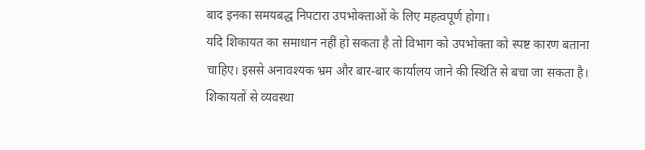बाद इनका समयबद्ध निपटारा उपभोक्ताओं के लिए महत्वपूर्ण होगा।
यदि शिकायत का समाधान नहीं हो सकता है तो विभाग को उपभोक्ता को स्पष्ट कारण बताना चाहिए। इससे अनावश्यक भ्रम और बार-बार कार्यालय जाने की स्थिति से बचा जा सकता है।
शिकायतों से व्यवस्था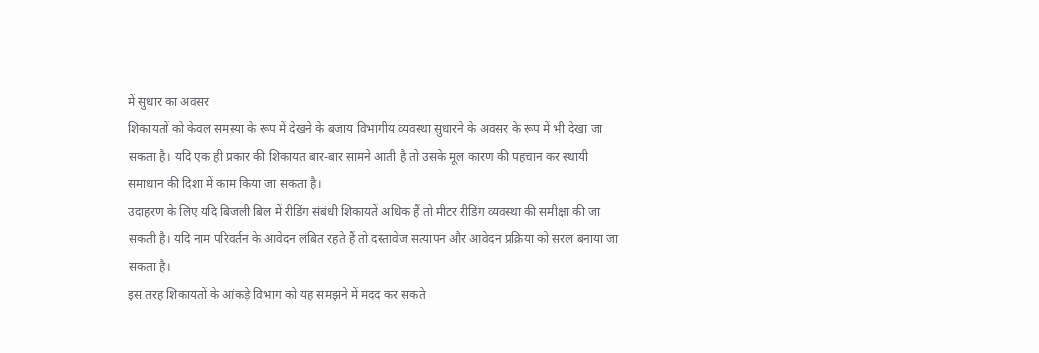में सुधार का अवसर
शिकायतों को केवल समस्या के रूप में देखने के बजाय विभागीय व्यवस्था सुधारने के अवसर के रूप में भी देखा जा सकता है। यदि एक ही प्रकार की शिकायत बार-बार सामने आती है तो उसके मूल कारण की पहचान कर स्थायी समाधान की दिशा में काम किया जा सकता है।
उदाहरण के लिए यदि बिजली बिल में रीडिंग संबंधी शिकायतें अधिक हैं तो मीटर रीडिंग व्यवस्था की समीक्षा की जा सकती है। यदि नाम परिवर्तन के आवेदन लंबित रहते हैं तो दस्तावेज सत्यापन और आवेदन प्रक्रिया को सरल बनाया जा सकता है।
इस तरह शिकायतों के आंकड़े विभाग को यह समझने में मदद कर सकते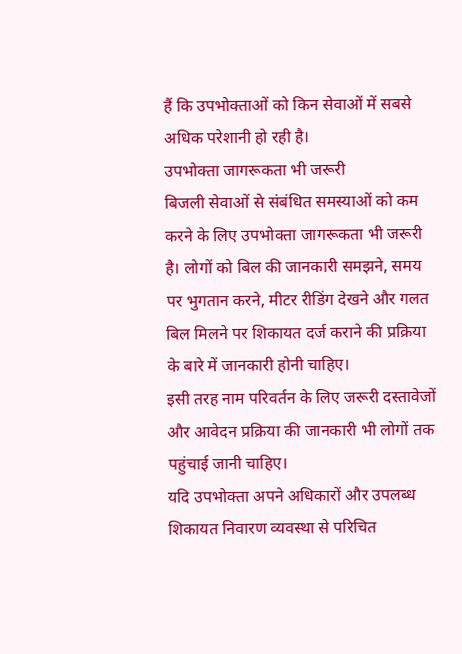हैं कि उपभोक्ताओं को किन सेवाओं में सबसे अधिक परेशानी हो रही है।
उपभोक्ता जागरूकता भी जरूरी
बिजली सेवाओं से संबंधित समस्याओं को कम करने के लिए उपभोक्ता जागरूकता भी जरूरी है। लोगों को बिल की जानकारी समझने, समय पर भुगतान करने, मीटर रीडिंग देखने और गलत बिल मिलने पर शिकायत दर्ज कराने की प्रक्रिया के बारे में जानकारी होनी चाहिए।
इसी तरह नाम परिवर्तन के लिए जरूरी दस्तावेजों और आवेदन प्रक्रिया की जानकारी भी लोगों तक पहुंचाई जानी चाहिए।
यदि उपभोक्ता अपने अधिकारों और उपलब्ध शिकायत निवारण व्यवस्था से परिचित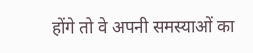होंगे तो वे अपनी समस्याओं का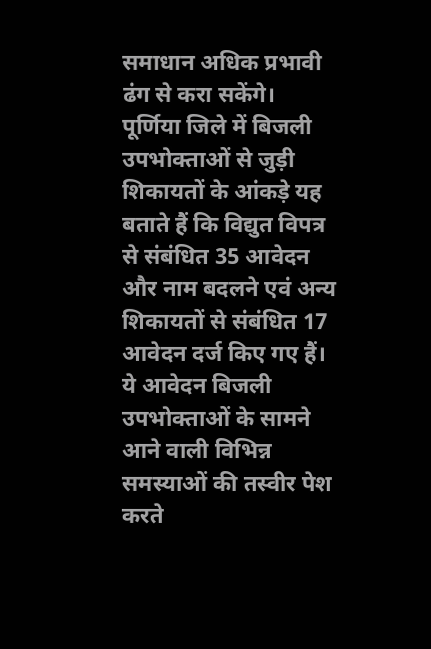समाधान अधिक प्रभावी ढंग से करा सकेंगे।
पूर्णिया जिले में बिजली उपभोक्ताओं से जुड़ी शिकायतों के आंकड़े यह बताते हैं कि विद्युत विपत्र से संबंधित 35 आवेदन और नाम बदलने एवं अन्य शिकायतों से संबंधित 17 आवेदन दर्ज किए गए हैं। ये आवेदन बिजली उपभोक्ताओं के सामने आने वाली विभिन्न समस्याओं की तस्वीर पेश करते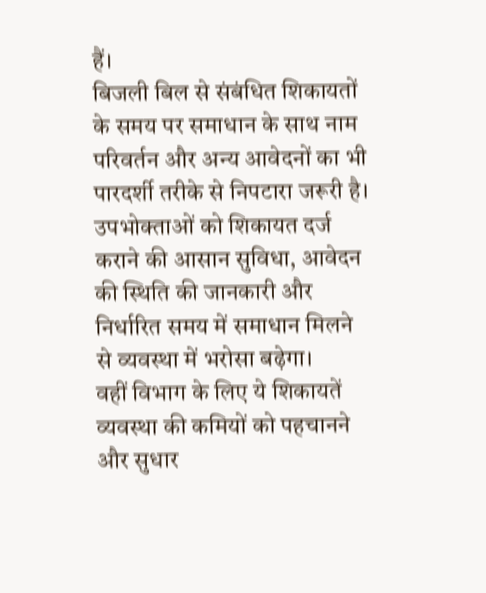हैं।
बिजली बिल से संबंधित शिकायतों के समय पर समाधान के साथ नाम परिवर्तन और अन्य आवेदनों का भी पारदर्शी तरीके से निपटारा जरूरी है। उपभोक्ताओं को शिकायत दर्ज कराने की आसान सुविधा, आवेदन की स्थिति की जानकारी और निर्धारित समय में समाधान मिलने से व्यवस्था में भरोसा बढ़ेगा।
वहीं विभाग के लिए ये शिकायतें व्यवस्था की कमियों को पहचानने और सुधार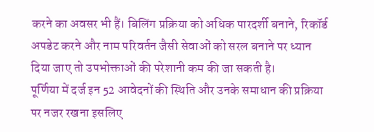करने का अवसर भी हैं। बिलिंग प्रक्रिया को अधिक पारदर्शी बनाने, रिकॉर्ड अपडेट करने और नाम परिवर्तन जैसी सेवाओं को सरल बनाने पर ध्यान दिया जाए तो उपभोक्ताओं की परेशानी कम की जा सकती है।
पूर्णिया में दर्ज इन 52 आवेदनों की स्थिति और उनके समाधान की प्रक्रिया पर नजर रखना इसलिए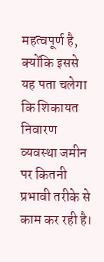महत्वपूर्ण है, क्योंकि इससे यह पता चलेगा कि शिकायत निवारण व्यवस्था जमीन पर कितनी प्रभावी तरीके से काम कर रही है।